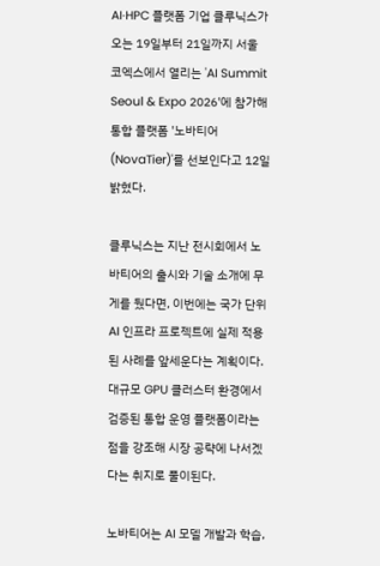AI·HPC 플랫폼 기업 클루닉스가 오는 19일부터 21일까지 서울 코엑스에서 열리는 'AI Summit Seoul & Expo 2026'에 참가해 통합 플랫폼 '노바티어(NovaTier)'를 선보인다고 12일 밝혔다.

클루닉스는 지난 전시회에서 노바티어의 출시와 기술 소개에 무게를 뒀다면, 이번에는 국가 단위 AI 인프라 프로젝트에 실제 적용된 사례를 앞세운다는 계획이다. 대규모 GPU 클러스터 환경에서 검증된 통합 운영 플랫폼이라는 점을 강조해 시장 공략에 나서겠다는 취지로 풀이된다.

노바티어는 AI 모델 개발과 학습,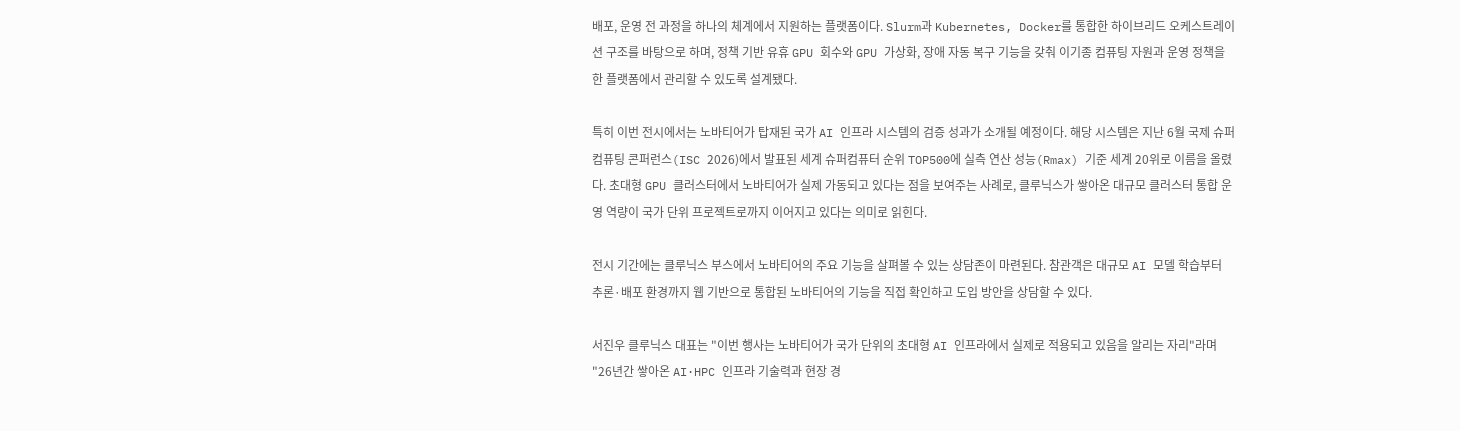배포, 운영 전 과정을 하나의 체계에서 지원하는 플랫폼이다. Slurm과 Kubernetes, Docker를 통합한 하이브리드 오케스트레이션 구조를 바탕으로 하며, 정책 기반 유휴 GPU 회수와 GPU 가상화, 장애 자동 복구 기능을 갖춰 이기종 컴퓨팅 자원과 운영 정책을 한 플랫폼에서 관리할 수 있도록 설계됐다.

특히 이번 전시에서는 노바티어가 탑재된 국가 AI 인프라 시스템의 검증 성과가 소개될 예정이다. 해당 시스템은 지난 6월 국제 슈퍼컴퓨팅 콘퍼런스(ISC 2026)에서 발표된 세계 슈퍼컴퓨터 순위 TOP500에 실측 연산 성능(Rmax) 기준 세계 20위로 이름을 올렸다. 초대형 GPU 클러스터에서 노바티어가 실제 가동되고 있다는 점을 보여주는 사례로, 클루닉스가 쌓아온 대규모 클러스터 통합 운영 역량이 국가 단위 프로젝트로까지 이어지고 있다는 의미로 읽힌다.

전시 기간에는 클루닉스 부스에서 노바티어의 주요 기능을 살펴볼 수 있는 상담존이 마련된다. 참관객은 대규모 AI 모델 학습부터 추론·배포 환경까지 웹 기반으로 통합된 노바티어의 기능을 직접 확인하고 도입 방안을 상담할 수 있다.

서진우 클루닉스 대표는 "이번 행사는 노바티어가 국가 단위의 초대형 AI 인프라에서 실제로 적용되고 있음을 알리는 자리"라며 "26년간 쌓아온 AI·HPC 인프라 기술력과 현장 경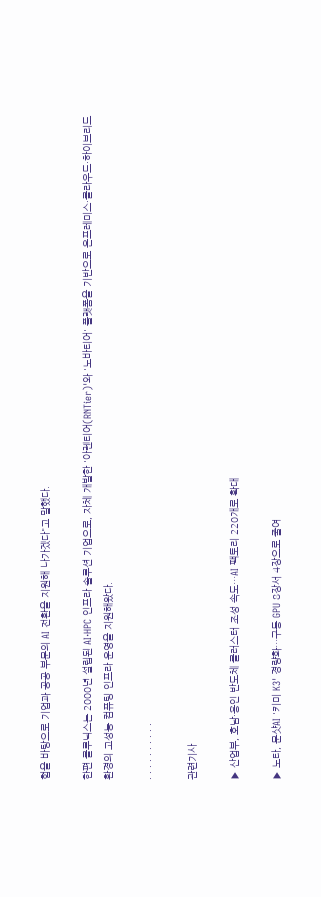험을 바탕으로 기업과 공공 부문의 AI 전환을 지원해 나가겠다"고 말했다.

한편 클루닉스는 2000년 설립된 AI·HPC 인프라 솔루션 기업으로, 자체 개발한 '아렌티어(RNTier)'와 '노바티어' 플랫폼을 기반으로 온프레미스·클라우드·하이브리드 환경의 고성능 컴퓨팅 인프라 운영을 지원해왔다.

· · · · · · · · · ·

관련기사

▶ 산업부, 호남·용인 반도체 클러스터 조성 속도…AI 팩토리 220개로 확대

▶ 노타, 문샷AI '키미 K3' 경량화…구동 GPU 8장서 4장으로 줄여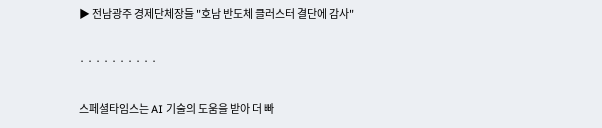▶ 전남광주 경제단체장들 "호남 반도체 클러스터 결단에 감사"

· · · · · · · · · ·

스페셜타임스는 AI 기술의 도움을 받아 더 빠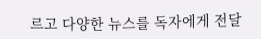르고 다양한 뉴스를 독자에게 전달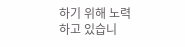하기 위해 노력하고 있습니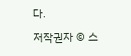다.

저작권자 © 스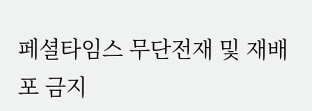페셜타임스 무단전재 및 재배포 금지